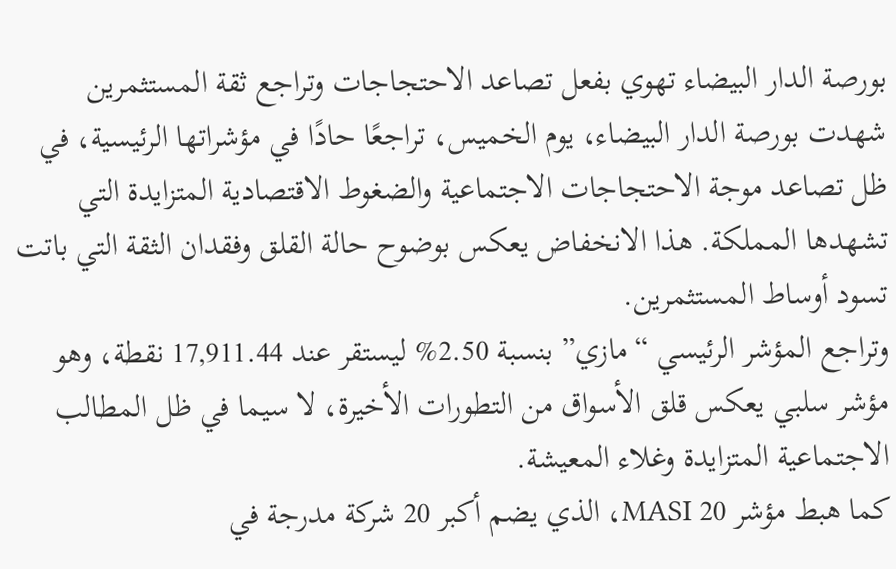بورصة الدار البيضاء تهوي بفعل تصاعد الاحتجاجات وتراجع ثقة المستثمرين
شهدت بورصة الدار البيضاء، يوم الخميس، تراجعًا حادًا في مؤشراتها الرئيسية، في ظل تصاعد موجة الاحتجاجات الاجتماعية والضغوط الاقتصادية المتزايدة التي تشهدها المملكة. هذا الانخفاض يعكس بوضوح حالة القلق وفقدان الثقة التي باتت تسود أوساط المستثمرين.
وتراجع المؤشر الرئيسي “مازي” بنسبة 2.50% ليستقر عند 17,911.44 نقطة، وهو مؤشر سلبي يعكس قلق الأسواق من التطورات الأخيرة، لا سيما في ظل المطالب الاجتماعية المتزايدة وغلاء المعيشة.
كما هبط مؤشر MASI 20، الذي يضم أكبر 20 شركة مدرجة في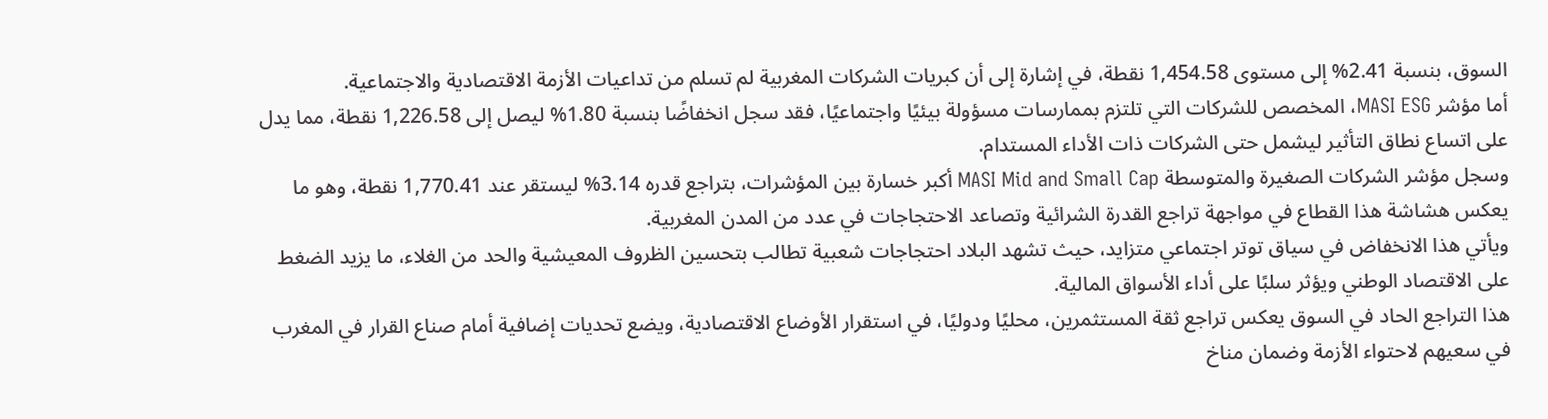السوق، بنسبة 2.41% إلى مستوى 1,454.58 نقطة، في إشارة إلى أن كبريات الشركات المغربية لم تسلم من تداعيات الأزمة الاقتصادية والاجتماعية.
أما مؤشر MASI ESG، المخصص للشركات التي تلتزم بممارسات مسؤولة بيئيًا واجتماعيًا، فقد سجل انخفاضًا بنسبة 1.80% ليصل إلى 1,226.58 نقطة، مما يدل على اتساع نطاق التأثير ليشمل حتى الشركات ذات الأداء المستدام.
وسجل مؤشر الشركات الصغيرة والمتوسطة MASI Mid and Small Cap أكبر خسارة بين المؤشرات، بتراجع قدره 3.14% ليستقر عند 1,770.41 نقطة، وهو ما يعكس هشاشة هذا القطاع في مواجهة تراجع القدرة الشرائية وتصاعد الاحتجاجات في عدد من المدن المغربية.
ويأتي هذا الانخفاض في سياق توتر اجتماعي متزايد، حيث تشهد البلاد احتجاجات شعبية تطالب بتحسين الظروف المعيشية والحد من الغلاء، ما يزيد الضغط على الاقتصاد الوطني ويؤثر سلبًا على أداء الأسواق المالية.
هذا التراجع الحاد في السوق يعكس تراجع ثقة المستثمرين، محليًا ودوليًا، في استقرار الأوضاع الاقتصادية، ويضع تحديات إضافية أمام صناع القرار في المغرب في سعيهم لاحتواء الأزمة وضمان مناخ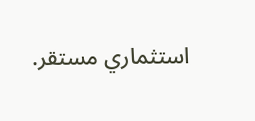استثماري مستقر.